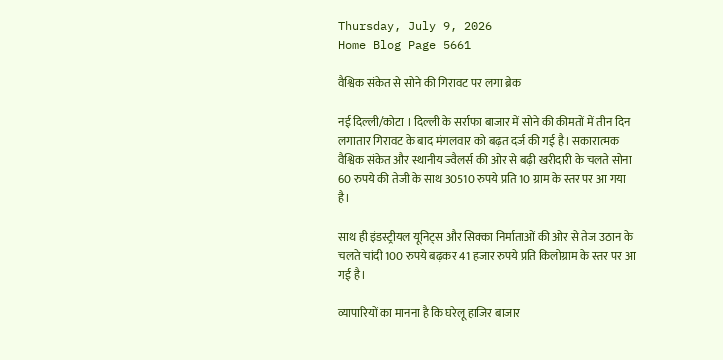Thursday, July 9, 2026
Home Blog Page 5661

वैश्विक संकेत से सोने की गिरावट पर लगा ब्रेक

नई दिल्ली/कोटा । दिल्ली के सर्राफा बाजार में सोने की कीमतों में तीन दिन लगातार गिरावट के बाद मंगलवार को बढ़त दर्ज की गई है। सकारात्मक वैश्विक संकेत और स्थानीय ज्वैलर्स की ओर से बढ़ी खरीदारी के चलते सोना 60 रुपये की तेजी के साथ 30510 रुपये प्रति 10 ग्राम के स्तर पर आ गया है।

साथ ही इंडस्ट्रीयल यूनिट्स और सिक्का निर्माताओं की ओर से तेज उठान के चलते चांदी 100 रुपये बढ़कर 41 हजार रुपये प्रति किलोग्राम के स्तर पर आ गई है।

व्यापारियों का मानना है कि घरेलू हाजिर बाजार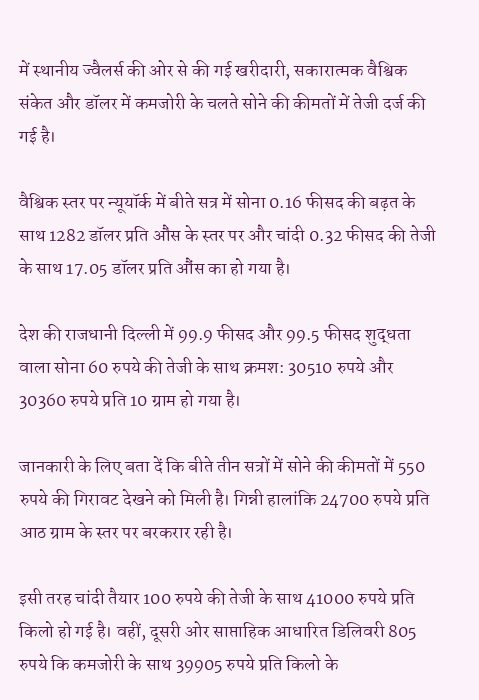में स्थानीय ज्वैलर्स की ओर से की गई खरीदारी, सकारात्मक वैश्विक संकेत और डॉलर में कमजोरी के चलते सोने की कीमतों में तेजी दर्ज की गई है।

वैश्विक स्तर पर न्यूयॉर्क में बीते सत्र में सोना 0.16 फीसद की बढ़त के साथ 1282 डॉलर प्रति औंस के स्तर पर और चांदी 0.32 फीसद की तेजी के साथ 17.05 डॉलर प्रति औंस का हो गया है।

देश की राजधानी दिल्ली में 99.9 फीसद और 99.5 फीसद शुद्धता वाला सोना 60 रुपये की तेजी के साथ क्रमश: 30510 रुपये और 30360 रुपये प्रति 10 ग्राम हो गया है।

जानकारी के लिए बता दें कि बीते तीन सत्रों में सोने की कीमतों में 550 रुपये की गिरावट देखने को मिली है। गिन्नी हालांकि 24700 रुपये प्रति आठ ग्राम के स्तर पर बरकरार रही है।

इसी तरह चांदी तैयार 100 रुपये की तेजी के साथ 41000 रुपये प्रति किलो हो गई है। वहीं, दूसरी ओर साप्ताहिक आधारित डिलिवरी 805 रुपये कि कमजोरी के साथ 39905 रुपये प्रति किलो के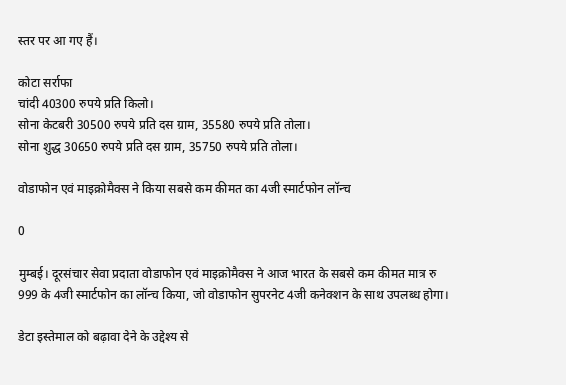स्तर पर आ गए हैं।

कोटा सर्राफा
चांदी 40300 रुपये प्रति किलो।
सोना केटबरी 30500 रुपये प्रति दस ग्राम, 35580 रुपये प्रति तोला।
सोना शुद्ध 30650 रुपये प्रति दस ग्राम, 35750 रुपये प्रति तोला।

वोडाफोन एवं माइक्रोमैक्स ने किया सबसे कम कीमत का 4जी स्मार्टफोन लॉन्च

0

मुम्बई। दूरसंचार सेवा प्रदाता वोडाफोन एवं माइक्रोमैक्स ने आज भारत के सबसे कम कीमत मात्र रु 999 के 4जी स्मार्टफोन का लॉन्च किया, जो वोडाफोन सुपरनेट 4जी कनेक्शन के साथ उपलब्ध होगा।

डेटा इस्तेमाल को बढ़ावा देने के उद्देश्य से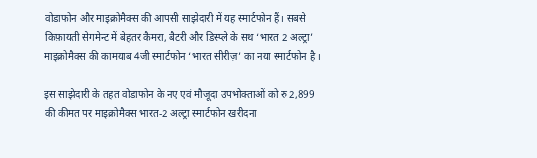वोडाफोन और माइक्रोमैक्स की आपसी साझेदारी में यह स्मार्टफोन हैं। सबसे किफ़ायती सेगमेन्ट में बेहतर कैमरा, बैटरी और डिस्प्ले के सथ ‘भारत 2 अल्ट्रा’ माइक्रोमैक्स की कामयाब 4जी स्मार्टफोन ‘भारत सीरीज़’ का नया स्मार्टफोन है ।

इस साझेदारी के तहत वोडाफोन के नए एवं मौजूदा उपभोक्ताओं को रु 2,899 की कीमत पर माइक्रोमैक्स भारत-2 अल्ट्रा स्मार्टफोन खरीदना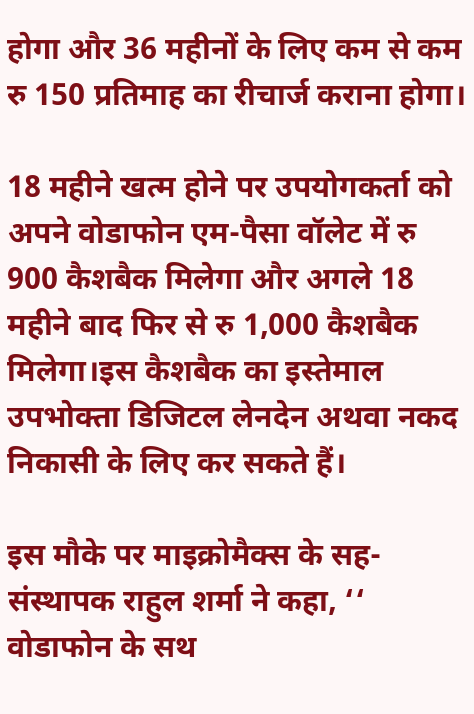होगा और 36 महीनों के लिए कम से कम रु 150 प्रतिमाह का रीचार्ज कराना होगा।

18 महीने खत्म होने पर उपयोगकर्ता को अपने वोडाफोन एम-पैसा वॉलेट में रु 900 कैशबैक मिलेगा और अगले 18 महीने बाद फिर से रु 1,000 कैशबैक मिलेगा।इस कैशबैक का इस्तेमाल उपभोक्ता डिजिटल लेनदेन अथवा नकद निकासी के लिए कर सकते हैं।

इस मौके पर माइक्रोमैक्स के सह-संस्थापक राहुल शर्मा ने कहा, ‘‘ वोडाफोन के सथ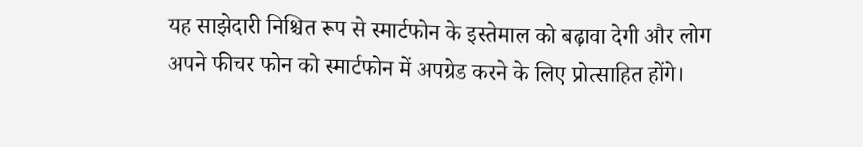यह साझेदारी निश्चित रूप से स्मार्टफोन के इस्तेमाल को बढ़ावा देगी और लोग अपने फीचर फोन को स्मार्टफोन में अपग्रेड करने के लिए प्रोत्साहित होंगे।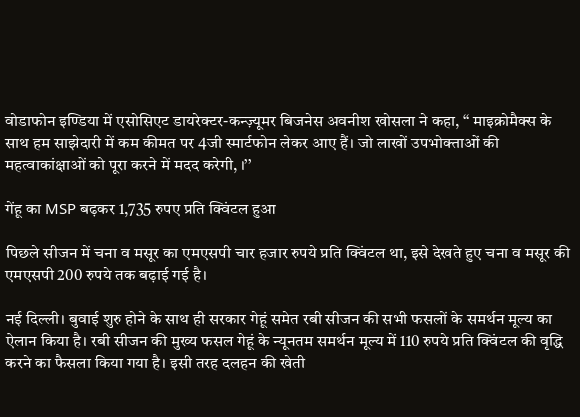वोडाफोन इण्डिया में एसोसिएट डायरेक्टर-कन्ज़्यूमर बिजनेस अवनीश खोसला ने कहा, ‘‘ माइक्रोमैक्स के साथ हम साझेदारी में कम कीमत पर 4जी स्मार्टफोन लेकर आए हैं। जो लाखों उपभोक्ताओं की महत्वाकांक्षाओं को पूरा करने में मदद करेगी, ।’’

गेंहू का MSP बढ़कर 1,735 रुपए प्रति क्विंटल हुआ

पिछले सीजन में चना व मसूर का एमएसपी चार हजार रुपये प्रति क्विंटल था, इसे देखते हुए चना व मसूर की एमएसपी 200 रुपये तक बढ़ाई गई है।

नई दिल्ली। बुवाई शुरु होने के साथ ही सरकार गेहूं समेत रबी सीजन की सभी फसलों के समर्थन मूल्य का ऐलान किया है। रबी सीजन की मुख्य फसल गेहूं के न्यूनतम समर्थन मूल्य में 110 रुपये प्रति क्विंटल की वृद्धि करने का फैसला किया गया है। इसी तरह दलहन की खेती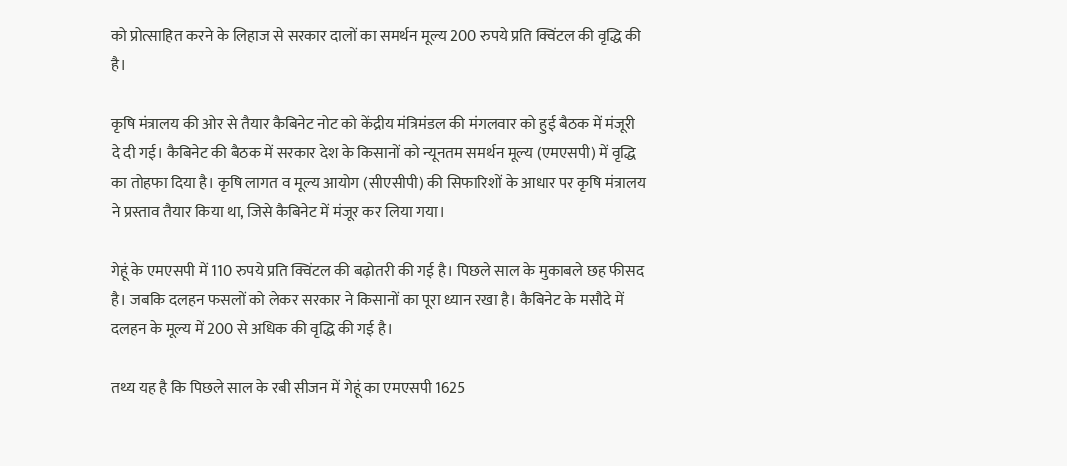को प्रोत्साहित करने के लिहाज से सरकार दालों का समर्थन मूल्य 200 रुपये प्रति क्विंटल की वृद्धि की है।

कृषि मंत्रालय की ओर से तैयार कैबिनेट नोट को केंद्रीय मंत्रिमंडल की मंगलवार को हुई बैठक में मंजूरी दे दी गई। कैबिनेट की बैठक में सरकार देश के किसानों को न्यूनतम समर्थन मूल्य (एमएसपी) में वृद्धि का तोहफा दिया है। कृषि लागत व मूल्य आयोग (सीएसीपी) की सिफारिशों के आधार पर कृषि मंत्रालय ने प्रस्ताव तैयार किया था, जिसे कैबिनेट में मंजूर कर लिया गया।

गेहूं के एमएसपी में 110 रुपये प्रति क्विंटल की बढ़ोतरी की गई है। पिछले साल के मुकाबले छह फीसद है। जबकि दलहन फसलों को लेकर सरकार ने किसानों का पूरा ध्यान रखा है। कैबिनेट के मसौदे में दलहन के मूल्य में 200 से अधिक की वृद्धि की गई है।

तथ्य यह है कि पिछले साल के रबी सीजन में गेहूं का एमएसपी 1625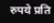रुपये प्रति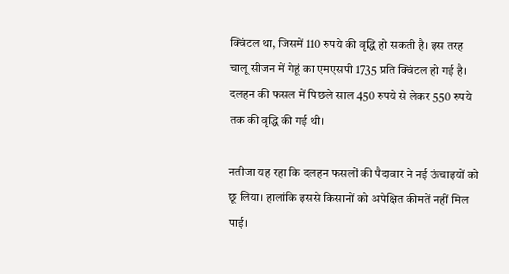क्विंटल था, जिसमें 110 रुपये की वृद्धि हो सकती है। इस तरह चालू सीजन में गेहूं का एमएसपी 1735 प्रति क्विंटल हो गई है। दलहन की फसल में पिछले साल 450 रुपये से लेकर 550 रुपये तक की वृद्धि की गई थी।

नतीजा यह रहा कि दलहन फसलों की पैदावार ने नई ऊंचाइयों को छू लिया। हालांकि इससे किसानों को अपेक्षित कीमतें नहीं मिल पाई।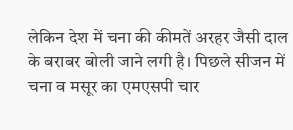लेकिन देश में चना की कीमतें अरहर जैसी दाल के बराबर बोली जाने लगी है। पिछले सीजन में चना व मसूर का एमएसपी चार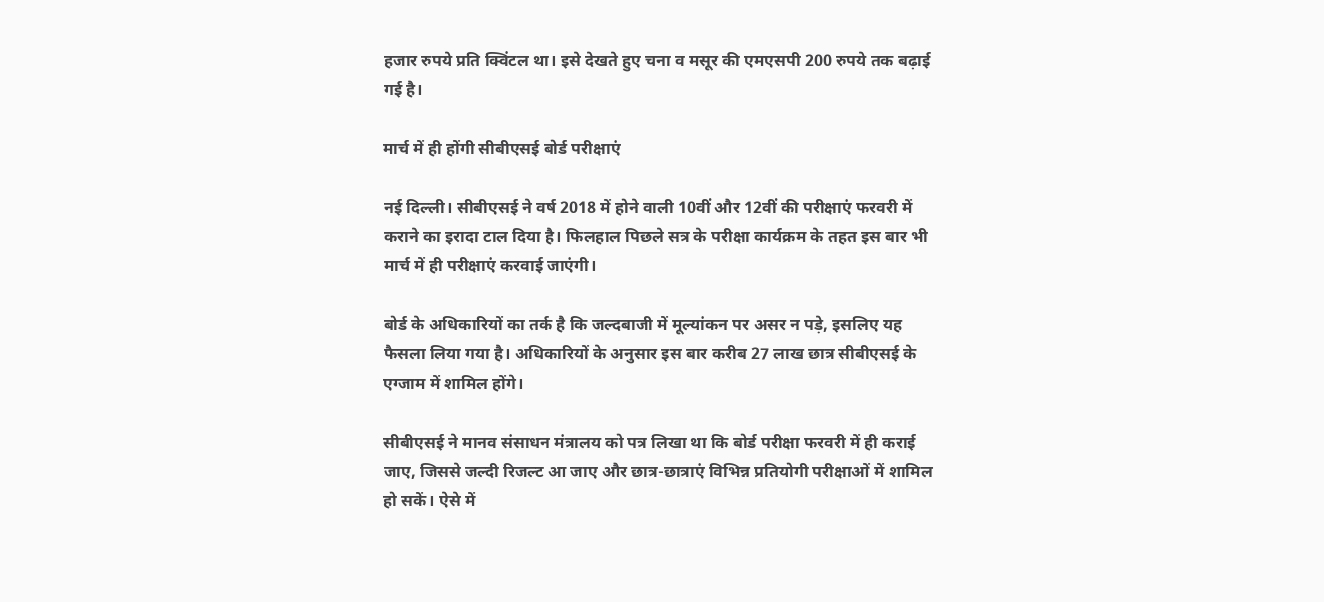हजार रुपये प्रति क्विंटल था। इसे देखते हुए चना व मसूर की एमएसपी 200 रुपये तक बढ़ाई गई है।

मार्च में ही होंगी सीबीएसई बोर्ड परीक्षाएं

नई दिल्ली। सीबीएसई ने वर्ष 2018 में होने वाली 10वीं और 12वीं की परीक्षाएं फरवरी में कराने का इरादा टाल दिया है। फिलहाल पिछले सत्र के परीक्षा कार्यक्रम के तहत इस बार भी मार्च में ही परीक्षाएं करवाई जाएंगी।

बोर्ड के अधिकारियों का तर्क है कि जल्दबाजी में मूल्यांकन पर असर न पड़े, इसलिए यह फैसला लिया गया है। अधिकारियों के अनुसार इस बार करीब 27 लाख छात्र सीबीएसई के एग्जाम में शामिल होंगे।

सीबीएसई ने मानव संसाधन मंत्रालय को पत्र लिखा था कि बोर्ड परीक्षा फरवरी में ही कराई जाए, जिससे जल्दी रिजल्ट आ जाए और छात्र-छात्राएं विभिन्न प्रतियोगी परीक्षाओं में शामिल हो सकें। ऐसे में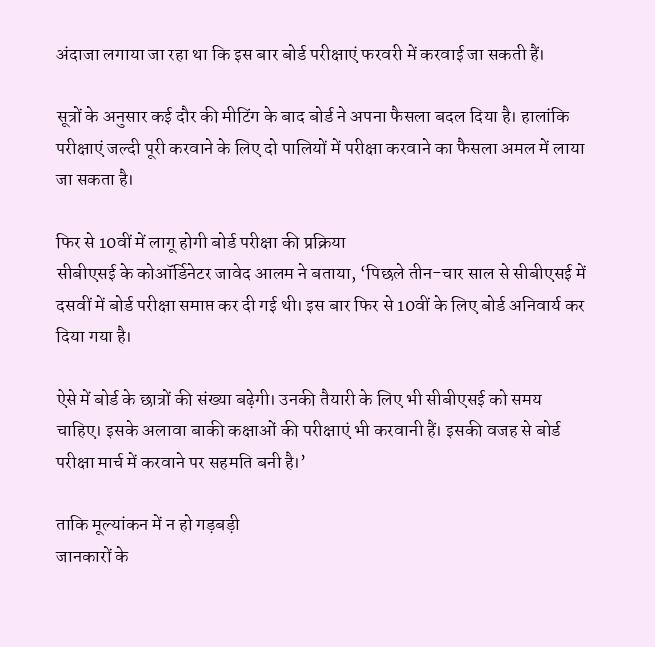अंदाजा लगाया जा रहा था कि इस बार बोर्ड परीक्षाएं फरवरी में करवाई जा सकती हैं।

सूत्रों के अनुसार कई दौर की मीटिंग के बाद बोर्ड ने अपना फैसला बदल दिया है। हालांकि परीक्षाएं जल्दी पूरी करवाने के लिए दो पालियों में परीक्षा करवाने का फैसला अमल में लाया जा सकता है।

फिर से 10वीं में लागू होगी बोर्ड परीक्षा की प्रक्रिया
सीबीएसई के कोऑर्डिनेटर जावेद आलम ने बताया, ‘पिछले तीन-चार साल से सीबीएसई में दसवीं में बोर्ड परीक्षा समाप्त कर दी गई थी। इस बार फिर से 10वीं के लिए बोर्ड अनिवार्य कर दिया गया है।

ऐसे में बोर्ड के छात्रों की संख्या बढ़ेगी। उनकी तैयारी के लिए भी सीबीएसई को समय चाहिए। इसके अलावा बाकी कक्षाओं की परीक्षाएं भी करवानी हैं। इसकी वजह से बोर्ड परीक्षा मार्च में करवाने पर सहमति बनी है।’

ताकि मूल्यांकन में न हो गड़बड़ी
जानकारों के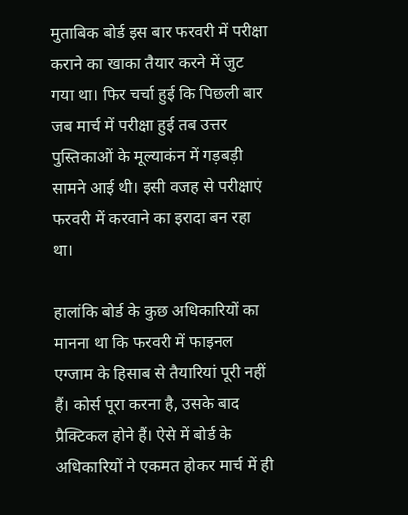मुताबिक बोर्ड इस बार फरवरी में परीक्षा कराने का खाका तैयार करने में जुट गया था। फिर चर्चा हुई कि पिछली बार जब मार्च में परीक्षा हुई तब उत्तर पुस्तिकाओं के मूल्याकंन में गड़बड़ी सामने आई थी। इसी वजह से परीक्षाएं फरवरी में करवाने का इरादा बन रहा था।

हालांकि बोर्ड के कुछ अधिकारियों का मानना था कि फरवरी में फाइनल एग्जाम के हिसाब से तैयारियां पूरी नहीं हैं। कोर्स पूरा करना है, उसके बाद प्रैक्टिकल होने हैं। ऐसे में बोर्ड के अधिकारियों ने एकमत होकर मार्च में ही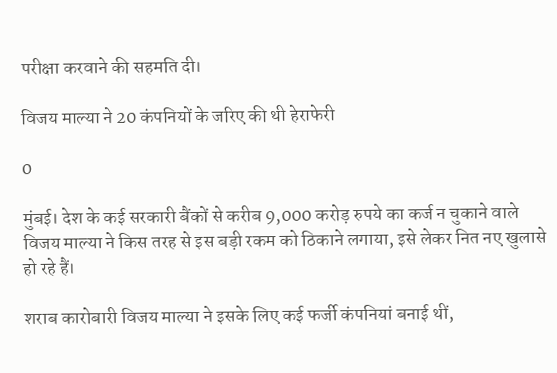परीक्षा करवाने की सहमति दी।

विजय माल्या ने 20 कंपनियों के जरिए की थी हेराफेरी

0

मुंबई। देश के कई सरकारी बैंकों से करीब 9,000 करोड़ रुपये का कर्ज न चुकाने वाले विजय माल्या ने किस तरह से इस बड़ी रकम को ठिकाने लगाया, इसे लेकर नित नए खुलासे हो रहे हैं।

शराब कारोबारी विजय माल्या ने इसके लिए कई फर्जी कंपनियां बनाई थीं,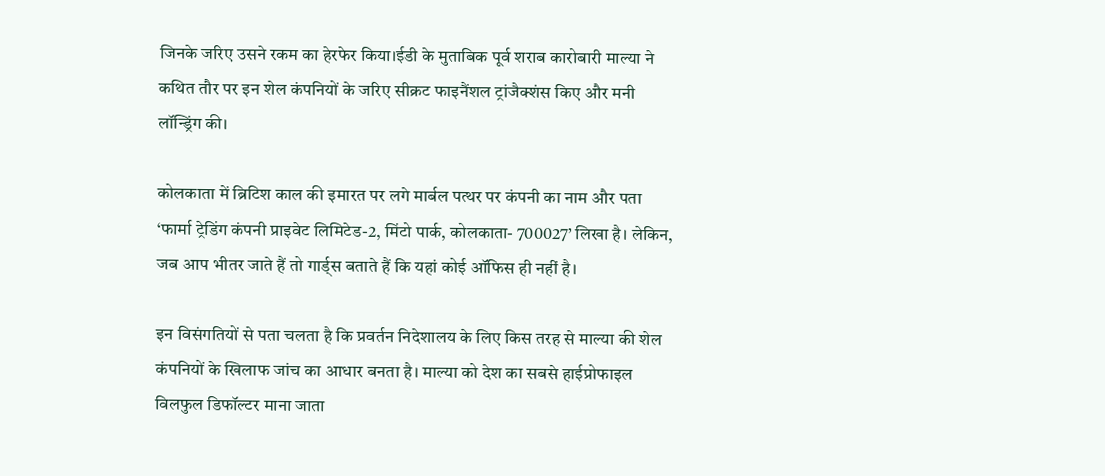जिनके जरिए उसने रकम का हेरफेर किया।ईडी के मुताबिक पूर्व शराब कारोबारी माल्या ने कथित तौर पर इन शेल कंपनियों के जरिए सीक्रट फाइनैंशल ट्रांजैक्शंस किए और मनी लॉन्ड्रिंग की।

कोलकाता में ब्रिटिश काल की इमारत पर लगे मार्बल पत्थर पर कंपनी का नाम और पता ‘फार्मा ट्रेडिंग कंपनी प्राइवेट लिमिटेड-2, मिंटो पार्क, कोलकाता- 700027’ लिखा है। लेकिन, जब आप भीतर जाते हैं तो गार्ड्स बताते हैं कि यहां कोई ऑफिस ही नहीं है।

इन विसंगतियों से पता चलता है कि प्रवर्तन निदेशालय के लिए किस तरह से माल्या की शेल कंपनियों के खिलाफ जांच का आधार बनता है। माल्या को देश का सबसे हाईप्रोफाइल विलफुल डिफॉल्टर माना जाता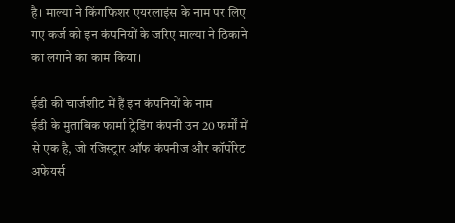है। माल्या ने किंगफिशर एयरलाइंस के नाम पर लिए गए कर्ज को इन कंपनियों के जरिए माल्या ने ठिकाने का लगाने का काम किया।

ईडी की चार्जशीट में हैं इन कंपनियों के नाम
ईडी के मुताबिक फार्मा ट्रेडिंग कंपनी उन 20 फर्मों में से एक है, जो रजिस्ट्रार ऑफ कंपनीज और कॉर्पोरेट अफेयर्स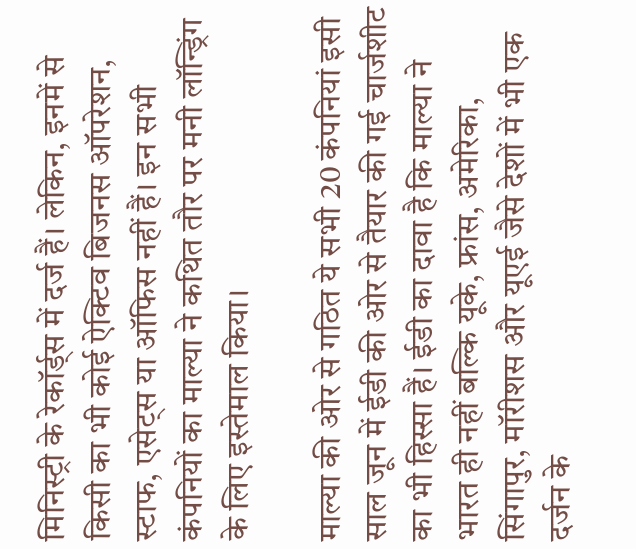मिनिस्ट्री के रेकॉर्ड्स में दर्ज हैं। लेकिन, इनमें से किसी का भी कोई ऐक्टिव बिजनस ऑपरेशन, स्टाफ, एसेट्स या ऑफिस नहीं हैं। इन सभी कंपनियों का माल्या ने कथित तौर पर मनी लॉन्ड्रिंग के लिए इस्तेमाल किया।

माल्या की ओर से गठित ये सभी 20 कंपनियां इसी साल जून में ईडी की ओर से तैयार की गई चार्जशीट का भी हिस्सा हैं। ईडी का दावा है कि माल्या ने भारत ही नहीं बल्कि यूके, फ्रांस, अमेरिका, सिंगापुर, मॉरीशस और यूएई जैसे देशों में भी एक दर्जन के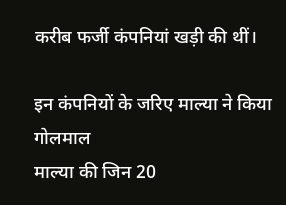करीब फर्जी कंपनियां खड़ी की थीं।

इन कंपनियों के जरिए माल्या ने किया गोलमाल
माल्या की जिन 20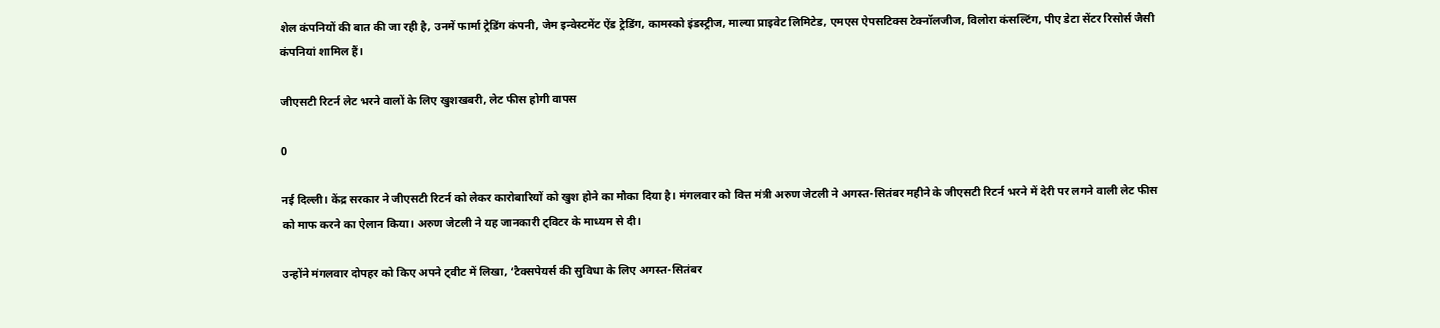शेल कंपनियों की बात की जा रही है, उनमें फार्मा ट्रेडिंग कंपनी, जेम इन्वेस्टमेंट ऐंड ट्रेडिंग, कामस्को इंडस्ट्रीज, माल्या प्राइवेट लिमिटेड, एमएस ऐपसटिक्स टेक्नॉलजीज, विलोरा कंसल्टिंग, पीए डेटा सेंटर रिसोर्स जैसी कंपनियां शामिल हैं।

जीएसटी रिटर्न लेट भरने वालों के लिए खुशखबरी, लेट फीस होगी वापस

0

नई दिल्ली। केंद्र सरकार ने जीएसटी रिटर्न को लेकर कारोबारियों को खुश होने का मौका दिया है। मंगलवार को वित्त मंत्री अरुण जेटली ने अगस्त-सितंबर महीने के जीएसटी रिटर्न भरने में देरी पर लगने वाली लेट फीस को माफ करने का ऐलान किया। अरुण जेटली ने यह जानकारी ट्विटर के माध्यम से दी।

उन्होंने मंगलवार दोपहर को किए अपने ट्वीट में लिखा, ‘टैक्सपेयर्स की सुविधा के लिए अगस्त-सितंबर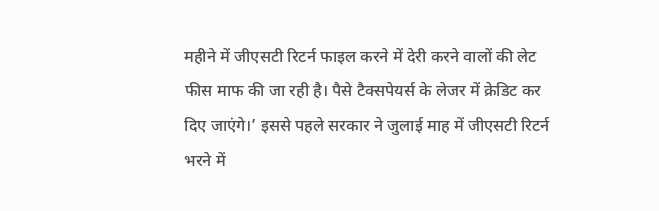महीने में जीएसटी रिटर्न फाइल करने में देरी करने वालों की लेट फीस माफ की जा रही है। पैसे टैक्सपेयर्स के लेजर में क्रेडिट कर दिए जाएंगे।’ इससे पहले सरकार ने जुलाई माह में जीएसटी रिटर्न भरने में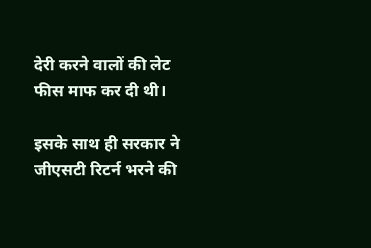देरी करने वालों की लेट फीस माफ कर दी थी।

इसके साथ ही सरकार ने जीएसटी रिटर्न भरने की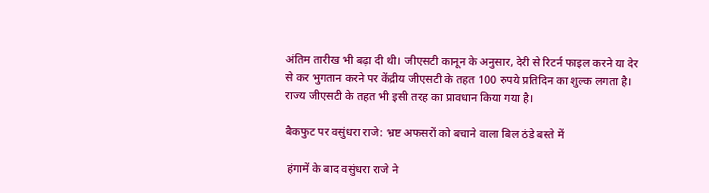अंतिम तारीख भी बढ़ा दी थी। जीएसटी कानून के अनुसार, देरी से रिटर्न फाइल करने या देर से कर भुगतान करने पर केंद्रीय जीएसटी के तहत 100 रुपये प्रतिदिन का शुल्क लगता है। राज्य जीएसटी के तहत भी इसी तरह का प्रावधान किया गया है।

बैकफुट पर वसुंधरा राजे: भ्रष्ट अफसरों को बचाने वाला बिल ठंडे बस्ते में

 हंगामें के बाद वसुंधरा राजे ने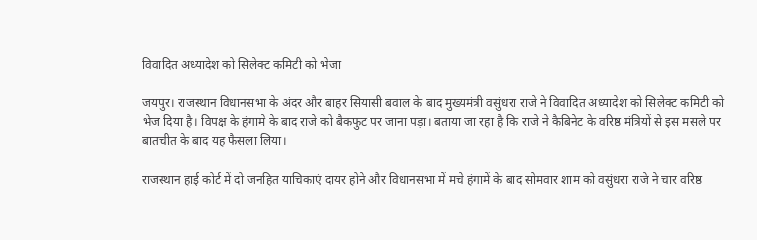विवादित अध्यादेश को सिलेक्ट कमिटी को भेजा

जयपुर। राजस्थान विधानसभा के अंदर और बाहर सियासी बवाल के बाद मुख्यमंत्री वसुंधरा राजे ने विवादित अध्यादेश को सिलेक्ट कमिटी को भेज दिया है। विपक्ष के हंगामे के बाद राजे को बैकफुट पर जाना पड़ा। बताया जा रहा है कि राजे ने कैबिनेट के वरिष्ठ मंत्रियों से इस मसले पर बातचीत के बाद यह फैसला लिया।

राजस्थान हाई कोर्ट में दो जनहित याचिकाएं दायर होने और विधानसभा में मचे हंगामें के बाद सोमवार शाम को वसुंधरा राजे ने चार वरिष्ठ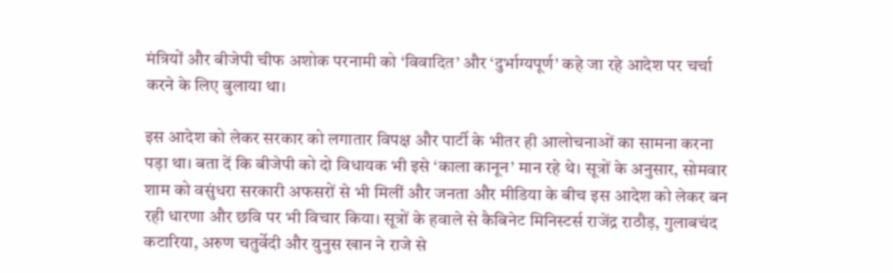मंत्रियों और बीजेपी चीफ अशोक परनामी को ‘विवादित’ और ‘दुर्भाग्यपूर्ण’ कहे जा रहे आदेश पर चर्चा करने के लिए बुलाया था।

इस आदेश को लेकर सरकार को लगातार विपक्ष और पार्टी के भीतर ही आलोचनाओं का सामना करना पड़ा था। बता दें कि बीजेपी को दो विधायक भी इसे ‘काला कानून’ मान रहे थे। सूत्रों के अनुसार, सोमवार शाम को वसुंधरा सरकारी अफसरों से भी मिलीं और जनता और मीडिया के बीच इस आदेश को लेकर बन रही धारणा और छवि पर भी विचार किया। सूत्रों के हवाले से कैबिनेट मिनिस्टर्स राजेंद्र राठौड़, गुलाबचंद कटारिया, अरुण चतुर्वेदी और युनुस खान ने राजे से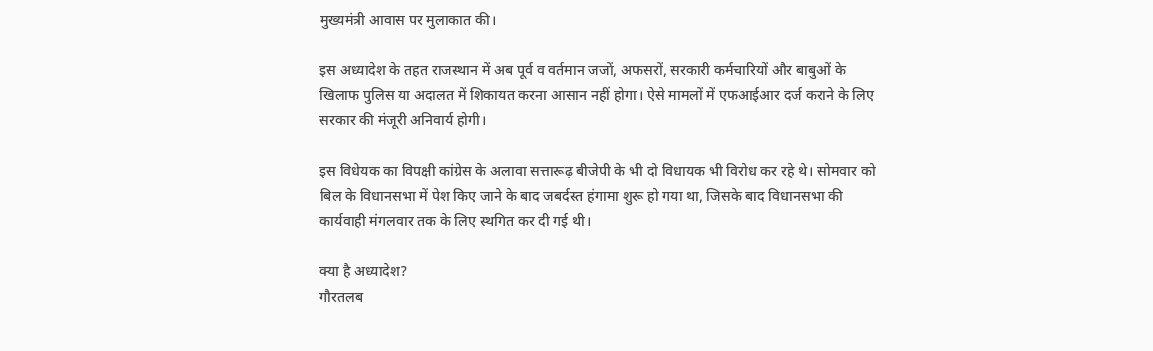मुख्यमंत्री आवास पर मुलाकात की।

इस अध्यादेश के तहत राजस्थान में अब पूर्व व वर्तमान जजों, अफसरों, सरकारी कर्मचारियों और बाबुओं के खिलाफ पुलिस या अदालत में शिकायत करना आसान नहीं होगा। ऐसे मामलों में एफआईआर दर्ज कराने के लिए सरकार की मंजूरी अनिवार्य होगी।

इस विधेयक का विपक्षी कांग्रेस के अलावा सत्तारूढ़ बीजेपी के भी दो विधायक भी विरोध कर रहे थे। सोमवार को बिल के विधानसभा में पेश किए जाने के बाद जबर्दस्त हंगामा शुरू हो गया था, जिसके बाद विधानसभा की कार्यवाही मंगलवार तक के लिए स्थगित कर दी गई थी।

क्या है अध्यादेश?
गौरतलब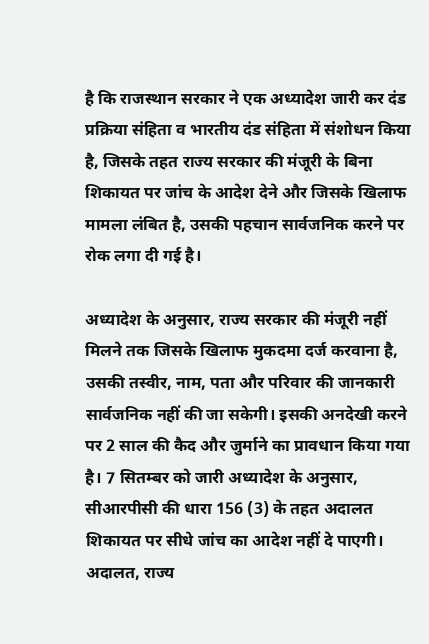है कि राजस्थान सरकार ने एक अध्यादेश जारी कर दंड प्रक्रिया संहिता व भारतीय दंड संहिता में संशोधन किया है, जिसके तहत राज्य सरकार की मंजूरी के बिना शिकायत पर जांच के आदेश देने और जिसके खिलाफ मामला लंबित है, उसकी पहचान सार्वजनिक करने पर रोक लगा दी गई है।

अध्यादेश के अनुसार, राज्य सरकार की मंजूरी नहीं मिलने तक जिसके खिलाफ मुकदमा दर्ज करवाना है, उसकी तस्वीर, नाम, पता और परिवार की जानकारी सार्वजनिक नहीं की जा सकेगी। इसकी अनदेखी करने पर 2 साल की कैद और जुर्माने का प्रावधान किया गया है। 7 सितम्बर को जारी अध्यादेश के अनुसार, सीआरपीसी की धारा 156 (3) के तहत अदालत शिकायत पर सीधे जांच का आदेश नहीं दे पाएगी। अदालत, राज्य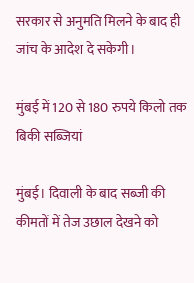सरकार से अनुमति मिलने के बाद ही जांच के आदेश दे सकेगी।

मुंबई में 120 से 180 रुपये किलो तक बिकी सब्जियां

मुंबई। दिवाली के बाद सब्जी की कीमतों में तेज उछाल देखने को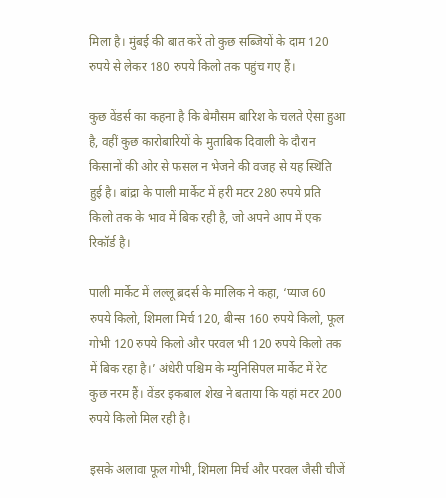मिला है। मुंबई की बात करें तो कुछ सब्जियों के दाम 120 रुपये से लेकर 180 रुपये किलो तक पहुंच गए हैं।

कुछ वेंडर्स का कहना है कि बेमौसम बारिश के चलते ऐसा हुआ है, वहीं कुछ कारोबारियों के मुताबिक दिवाली के दौरान किसानों की ओर से फसल न भेजने की वजह से यह स्थिति हुई है। बांद्रा के पाली मार्केट में हरी मटर 280 रुपये प्रति किलो तक के भाव में बिक रही है, जो अपने आप में एक रिकॉर्ड है।

पाली मार्केट में लल्लू ब्रदर्स के मालिक ने कहा, ‘प्याज 60 रुपये किलो, शिमला मिर्च 120, बीन्स 160 रुपये किलो, फूल गोभी 120 रुपये किलो और परवल भी 120 रुपये किलो तक में बिक रहा है।’ अंधेरी पश्चिम के म्युनिसिपल मार्केट में रेट कुछ नरम हैं। वेंडर इकबाल शेख ने बताया कि यहां मटर 200 रुपये किलो मिल रही है।

इसके अलावा फूल गोभी, शिमला मिर्च और परवल जैसी चीजें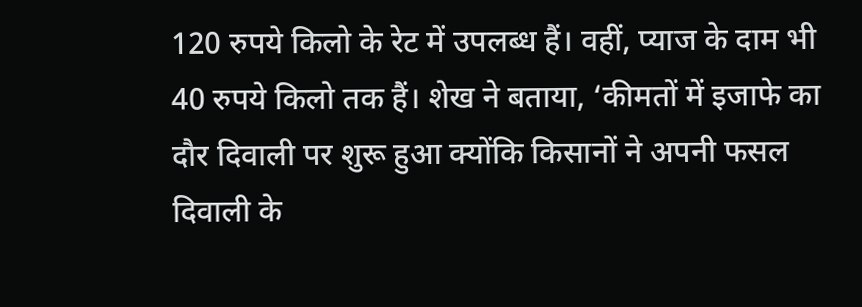120 रुपये किलो के रेट में उपलब्ध हैं। वहीं, प्याज के दाम भी 40 रुपये किलो तक हैं। शेख ने बताया, ‘कीमतों में इजाफे का दौर दिवाली पर शुरू हुआ क्योंकि किसानों ने अपनी फसल दिवाली के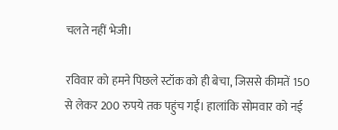चलते नहीं भेजी।

रविवार को हमने पिछले स्टॉक को ही बेचा, जिससे कीमतें 150 से लेकर 200 रुपये तक पहुंच गईं। हालांकि सोमवार को नई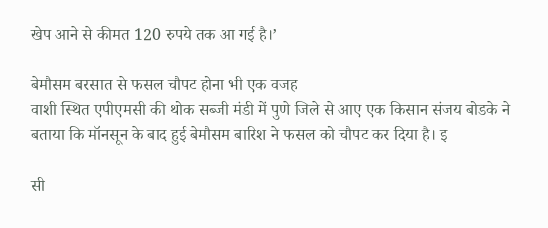खेप आने से कीमत 120 रुपये तक आ गई है।’

बेमौसम बरसात से फसल चौपट होना भी एक वजह
वाशी स्थित एपीएमसी की थोक सब्जी मंडी में पुणे जिले से आए एक किसान संजय बोडके ने बताया कि मॉनसून के बाद हुई बेमौसम बारिश ने फसल को चौपट कर दिया है। इ

सी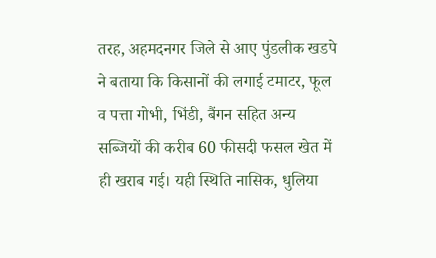तरह, अहमदनगर जिले से आए पुंडलीक खडपे ने बताया कि किसानों की लगाई टमाटर, फूल व पत्ता गोभी, भिंडी, बैंगन सहित अन्य सब्जियों की करीब 60 फीसदी फसल खेत में ही खराब गई। यही स्थिति नासिक, धुलिया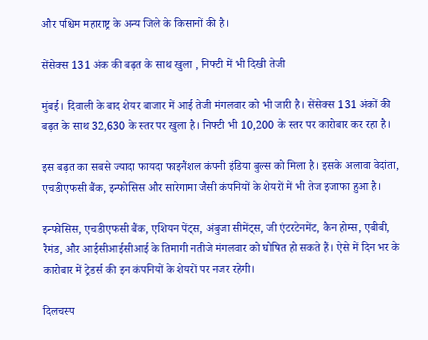और पश्चिम महाराष्ट्र के अन्य जिले के किसानों की है।

सेंसेक्स 131 अंक की बढ़त के साथ खुला , निफ्टी में भी दिखी तेजी

मुंबई। दिवाली के बाद शेयर बाजार में आई तेजी मंगलवार को भी जारी है। सेंसेक्स 131 अंकों की बढ़त के साथ 32,630 के स्तर पर खुला है। निफ्टी भी 10,200 के स्तर पर कारोबार कर रहा है।

इस बढ़त का सबसे ज्यादा फायदा फाइनैंशल कंपनी इंडिया बुल्स को मिला है। इसके अलावा वेदांता, एचडीएफसी बैंक, इन्फोसिस और सारेगामा जैसी कंपनियों के शेयरों में भी तेज इजाफा हुआ है।

इन्फोसिस, एचडीएफसी बैंक, एशियन पेंट्स, अंबुजा सीमेंट्स, जी एंटरटेनमेंट, कैन होम्स, एबीबी, रैमंड, और आईसीआईसीआई के तिमागी नतीजे मंगलवार को घोषित हो सकते हैं। ऐसे में दिन भर के कारोबार में ट्रेडर्स की इन कंपनियों के शेयरों पर नजर रहेगी।

दिलचस्प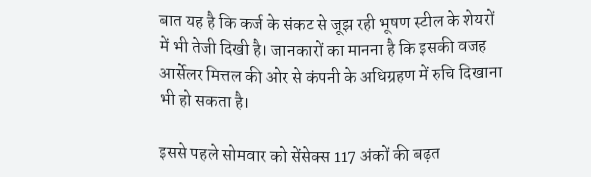बात यह है कि कर्ज के संकट से जूझ रही भूषण स्टील के शेयरों में भी तेजी दिखी है। जानकारों का मानना है कि इसकी वजह आर्सेलर मित्तल की ओर से कंपनी के अधिग्रहण में रुचि दिखाना भी हो सकता है।

इससे पहले सोमवार को सेंसेक्स 117 अंकों की बढ़त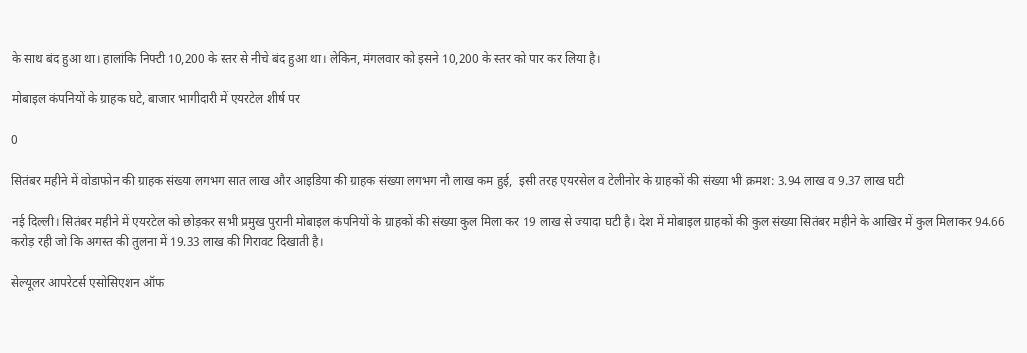के साथ बंद हुआ था। हालांकि निफ्टी 10,200 के स्तर से नीचे बंद हुआ था। लेकिन, मंगलवार को इसने 10,200 के स्तर को पार कर लिया है।

मोबाइल कंपनियों के ग्राहक घटे, बाजार भागीदारी में एयरटेल शीर्ष पर

0

सितंबर महीने में वोडाफोन की ग्राहक संख्या लगभग सात लाख और आइडिया की ग्राहक संख्या लगभग नौ लाख कम हुई,  इसी तरह एयरसेल व टेलीनोर के ग्राहकों की संख्या भी क्रमश: 3.94 लाख व 9.37 लाख घटी

नई दिल्ली। सितंबर महीने में एयरटेल को छोड़कर सभी प्रमुख पुरानी मोबाइल कंपनियों के ग्राहकों की संख्या कुल मिला कर 19 लाख से ज्यादा घटी है। देश में मोबाइल ग्राहकों की कुल संख्या सितंबर महीने के आखिर में कुल मिलाकर 94.66 करोड़ रही जो कि अगस्त की तुलना में 19.33 लाख की गिरावट दिखाती है।

सेल्यूलर आपरेटर्स एसोसिएशन ऑफ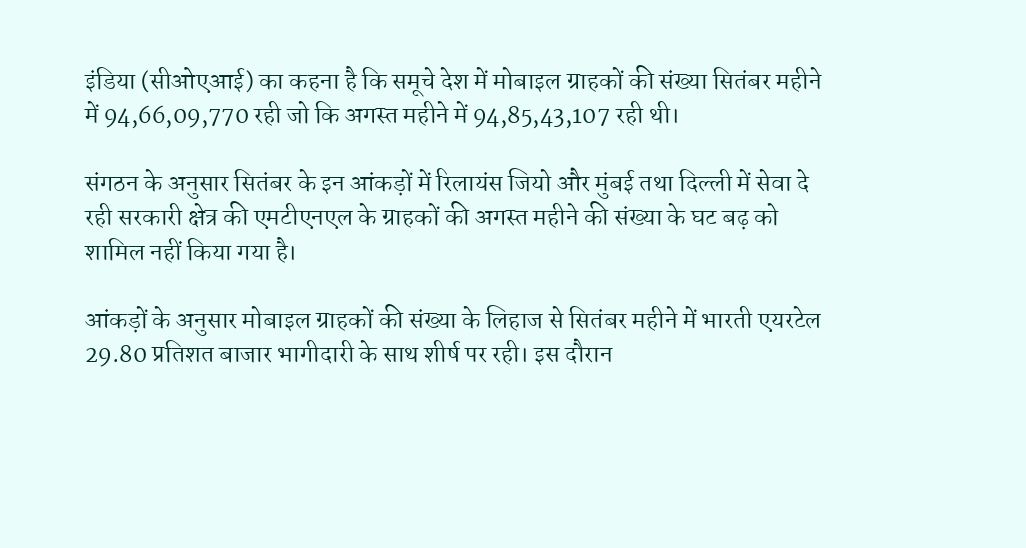इंडिया (सीओएआई) का कहना है कि समूचे देश में मोबाइल ग्राहकों की संख्या सितंबर महीने में 94,66,09,770 रही जो कि अगस्त महीने में 94,85,43,107 रही थी।

संगठन के अनुसार सितंबर के इन आंकड़ों में रिलायंस जियो और मुंबई तथा दिल्ली में सेवा दे रही सरकारी क्षेत्र की एमटीएनएल के ग्राहकों की अगस्त महीने की संख्या के घट बढ़ को शामिल नहीं किया गया है।

आंकड़ों के अनुसार मोबाइल ग्राहकों की संख्या के लिहाज से सितंबर महीने में भारती एयरटेल 29.80 प्रतिशत बाजार भागीदारी के साथ शीर्ष पर रही। इस दौरान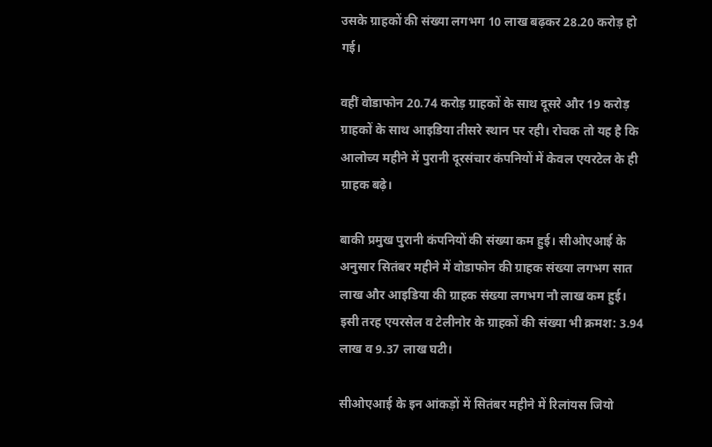उसके ग्राहकों की संख्या लगभग 10 लाख बढ़कर 28.20 करोड़ हो गई।

वहीं वोडाफोन 20.74 करोड़ ग्राहकों के साथ दूसरे और 19 करोड़ ग्राहकों के साथ आइडिया तीसरे स्थान पर रही। रोचक तो यह है कि आलोच्य महीने में पुरानी दूरसंचार कंपनियों में केवल एयरटेल के ही ग्राहक बढ़े।

बाकी प्रमुख पुरानी कंपनियों की संख्या कम हुई। सीओएआई के अनुसार सितंबर महीने में वोडाफोन की ग्राहक संख्या लगभग सात लाख और आइडिया की ग्राहक संख्या लगभग नौ लाख कम हुई। इसी तरह एयरसेल व टेलीनोर के ग्राहकों की संख्या भी क्रमश: 3.94 लाख व 9.37 लाख घटी।

सीओएआई के इन आंकड़ों में सितंबर महीने में रिलांयस जियो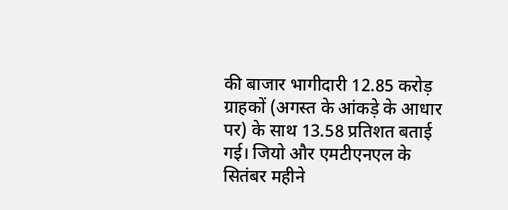की बाजार भागीदारी 12.85 करोड़ ग्राहकों (अगस्त के आंकड़े के आधार पर) के साथ 13.58 प्रतिशत बताई गई। जियो और एमटीएनएल के सितंबर महीने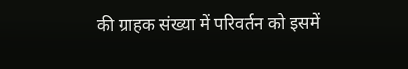की ग्राहक संख्या में परिवर्तन को इसमें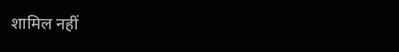शामिल नहीं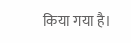किया गया है।